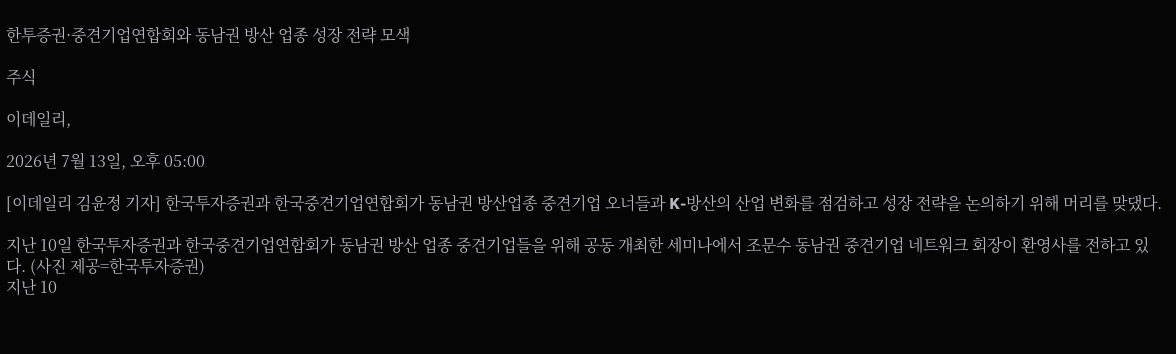한투증권·중견기업연합회와 동남권 방산 업종 성장 전략 모색

주식

이데일리,

2026년 7월 13일, 오후 05:00

[이데일리 김윤정 기자] 한국투자증권과 한국중견기업연합회가 동남권 방산업종 중견기업 오너들과 K-방산의 산업 변화를 점검하고 성장 전략을 논의하기 위해 머리를 맞댔다.

지난 10일 한국투자증권과 한국중견기업연합회가 동남권 방산 업종 중견기업들을 위해 공동 개최한 세미나에서 조문수 동남권 중견기업 네트워크 회장이 환영사를 전하고 있다. (사진 제공=한국투자증권)
지난 10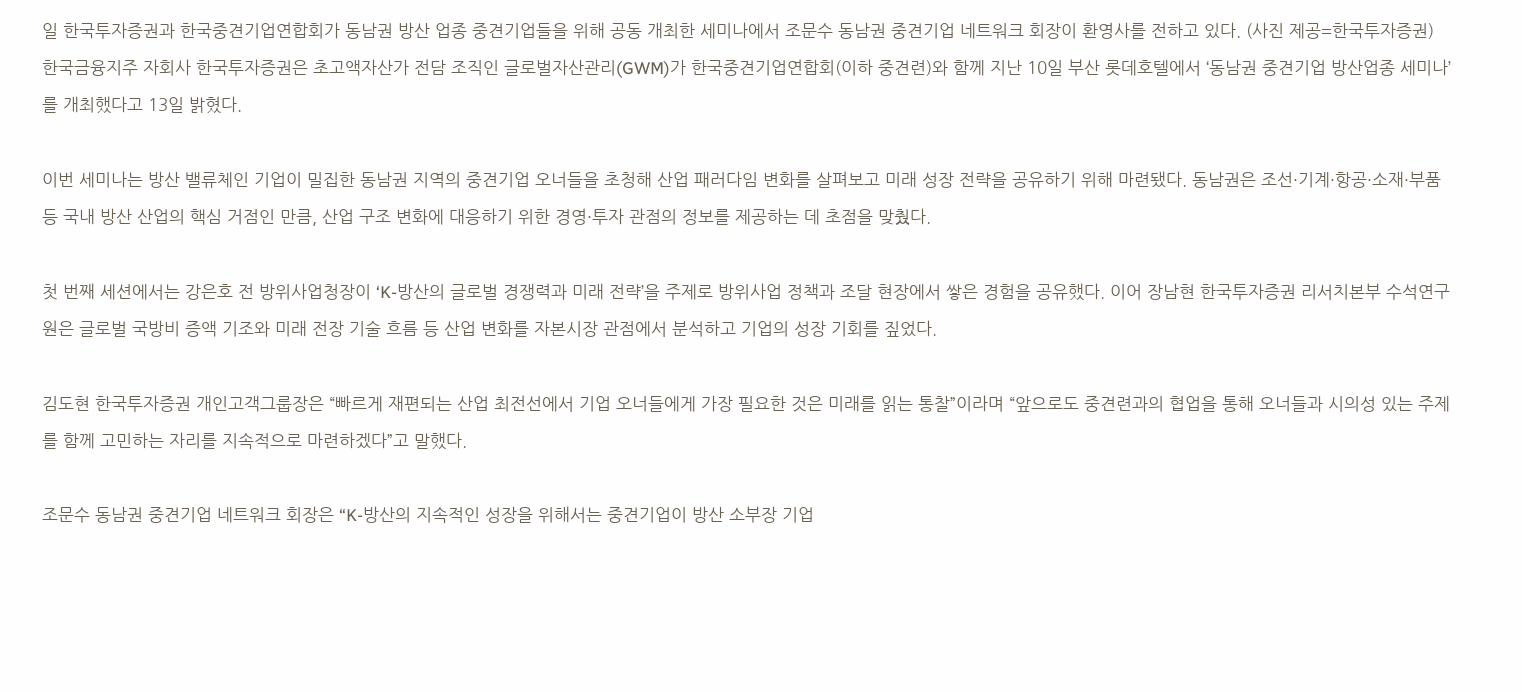일 한국투자증권과 한국중견기업연합회가 동남권 방산 업종 중견기업들을 위해 공동 개최한 세미나에서 조문수 동남권 중견기업 네트워크 회장이 환영사를 전하고 있다. (사진 제공=한국투자증권)
한국금융지주 자회사 한국투자증권은 초고액자산가 전담 조직인 글로벌자산관리(GWM)가 한국중견기업연합회(이하 중견련)와 함께 지난 10일 부산 롯데호텔에서 ‘동남권 중견기업 방산업종 세미나’를 개최했다고 13일 밝혔다.

이번 세미나는 방산 밸류체인 기업이 밀집한 동남권 지역의 중견기업 오너들을 초청해 산업 패러다임 변화를 살펴보고 미래 성장 전략을 공유하기 위해 마련됐다. 동남권은 조선·기계·항공·소재·부품 등 국내 방산 산업의 핵심 거점인 만큼, 산업 구조 변화에 대응하기 위한 경영·투자 관점의 정보를 제공하는 데 초점을 맞췄다.

첫 번째 세션에서는 강은호 전 방위사업청장이 ‘K-방산의 글로벌 경쟁력과 미래 전략’을 주제로 방위사업 정책과 조달 현장에서 쌓은 경험을 공유했다. 이어 장남현 한국투자증권 리서치본부 수석연구원은 글로벌 국방비 증액 기조와 미래 전장 기술 흐름 등 산업 변화를 자본시장 관점에서 분석하고 기업의 성장 기회를 짚었다.

김도현 한국투자증권 개인고객그룹장은 “빠르게 재편되는 산업 최전선에서 기업 오너들에게 가장 필요한 것은 미래를 읽는 통찰”이라며 “앞으로도 중견련과의 협업을 통해 오너들과 시의성 있는 주제를 함께 고민하는 자리를 지속적으로 마련하겠다”고 말했다.

조문수 동남권 중견기업 네트워크 회장은 “K-방산의 지속적인 성장을 위해서는 중견기업이 방산 소부장 기업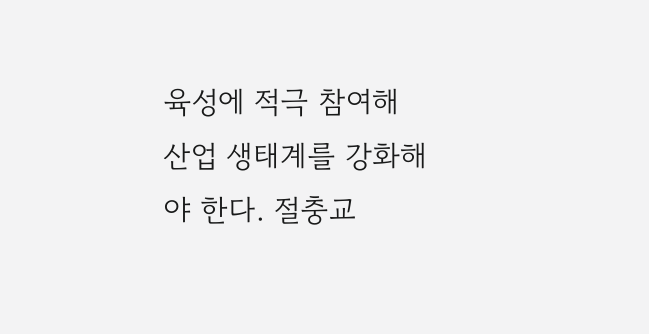육성에 적극 참여해 산업 생태계를 강화해야 한다. 절충교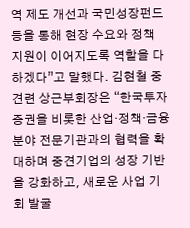역 제도 개선과 국민성장펀드 등을 통해 현장 수요와 정책 지원이 이어지도록 역할을 다하겠다”고 말했다. 김현철 중견련 상근부회장은 “한국투자증권을 비롯한 산업·정책·금융 분야 전문기관과의 협력을 확대하며 중견기업의 성장 기반을 강화하고, 새로운 사업 기회 발굴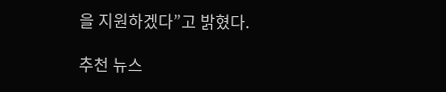을 지원하겠다”고 밝혔다.

추천 뉴스